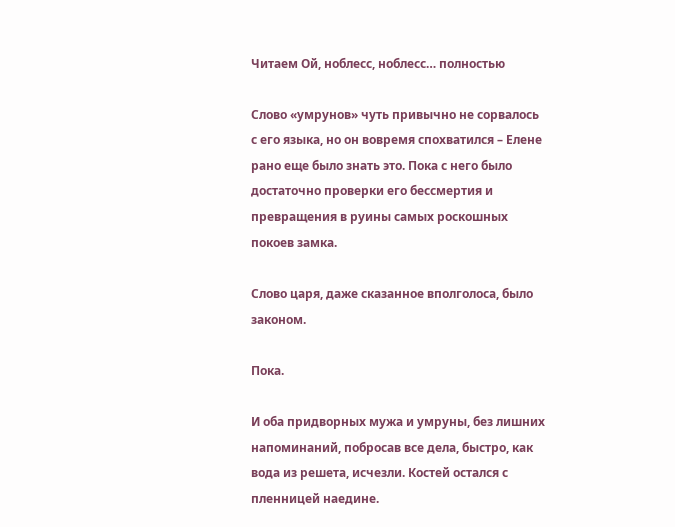Читаем Ой, ноблесс, ноблесс… полностью

Слово «умрунов» чуть привычно не сорвалось с его языка, но он вовремя спохватился – Елене рано еще было знать это. Пока с него было достаточно проверки его бессмертия и превращения в руины самых роскошных покоев замка.

Слово царя, даже сказанное вполголоса, было законом.

Пока.

И оба придворных мужа и умруны, без лишних напоминаний, побросав все дела, быстро, как вода из решета, исчезли. Костей остался с пленницей наедине.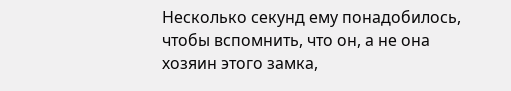Несколько секунд ему понадобилось, чтобы вспомнить, что он, а не она хозяин этого замка,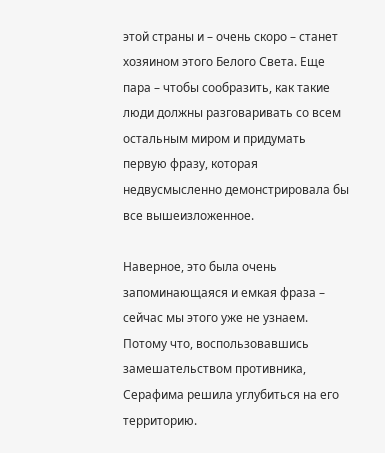этой страны и – очень скоро – станет хозяином этого Белого Света. Еще пара – чтобы сообразить, как такие люди должны разговаривать со всем остальным миром и придумать первую фразу, которая недвусмысленно демонстрировала бы все вышеизложенное.

Наверное, это была очень запоминающаяся и емкая фраза – сейчас мы этого уже не узнаем. Потому что, воспользовавшись замешательством противника, Серафима решила углубиться на его территорию.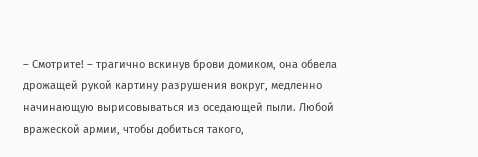– Смотрите! – трагично вскинув брови домиком, она обвела дрожащей рукой картину разрушения вокруг, медленно начинающую вырисовываться из оседающей пыли. Любой вражеской армии, чтобы добиться такого,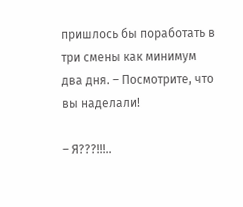пришлось бы поработать в три смены как минимум два дня. – Посмотрите, что вы наделали!

– Я???!!!..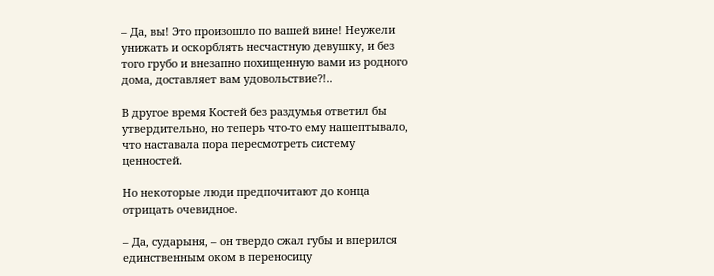– Да, вы! Это произошло по вашей вине! Неужели унижать и оскорблять несчастную девушку, и без того грубо и внезапно похищенную вами из родного дома, доставляет вам удовольствие?!..

В другое время Костей без раздумья ответил бы утвердительно, но теперь что-то ему нашептывало, что наставала пора пересмотреть систему ценностей.

Но некоторые люди предпочитают до конца отрицать очевидное.

– Да, сударыня, – он твердо сжал губы и вперился единственным оком в переносицу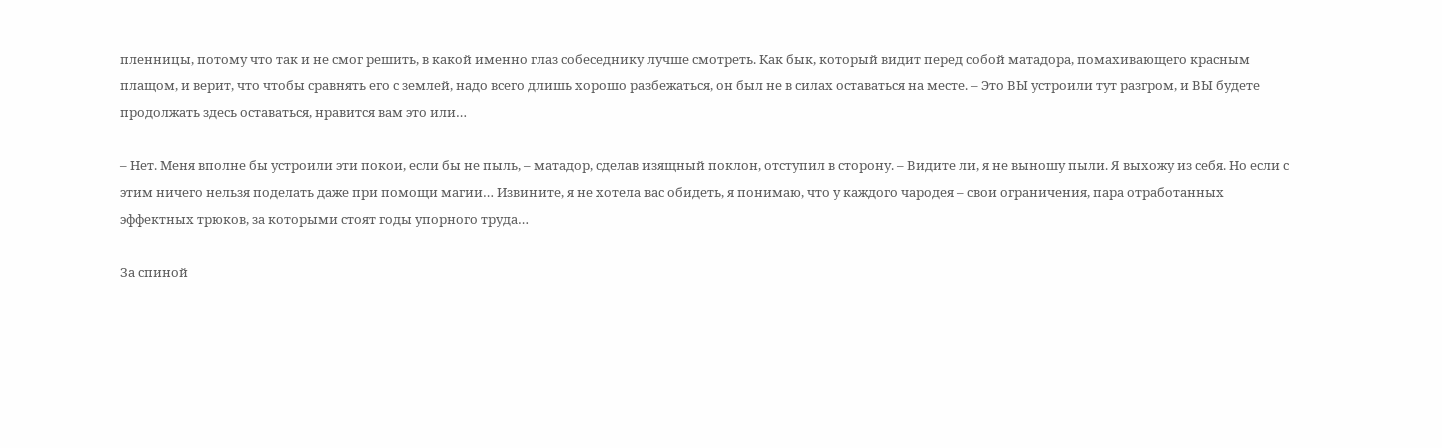пленницы, потому что так и не смог решить, в какой именно глаз собеседнику лучше смотреть. Как бык, который видит перед собой матадора, помахивающего красным плащом, и верит, что чтобы сравнять его с землей, надо всего длишь хорошо разбежаться, он был не в силах оставаться на месте. – Это ВЫ устроили тут разгром, и ВЫ будете продолжать здесь оставаться, нравится вам это или…

– Нет. Меня вполне бы устроили эти покои, если бы не пыль, – матадор, сделав изящный поклон, отступил в сторону. – Видите ли, я не выношу пыли. Я выхожу из себя. Но если с этим ничего нельзя поделать даже при помощи магии… Извините, я не хотела вас обидеть, я понимаю, что у каждого чародея – свои ограничения, пара отработанных эффектных трюков, за которыми стоят годы упорного труда…

За спиной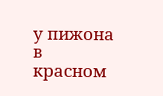у пижона в красном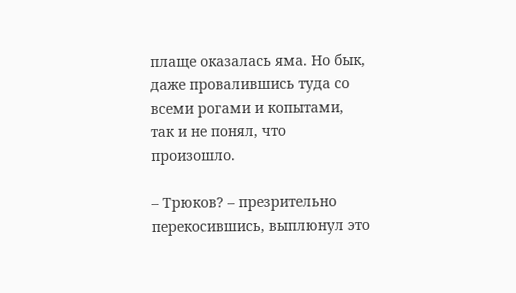плаще оказалась яма. Но бык, даже провалившись туда со всеми рогами и копытами, так и не понял, что произошло.

– Трюков? – презрительно перекосившись, выплюнул это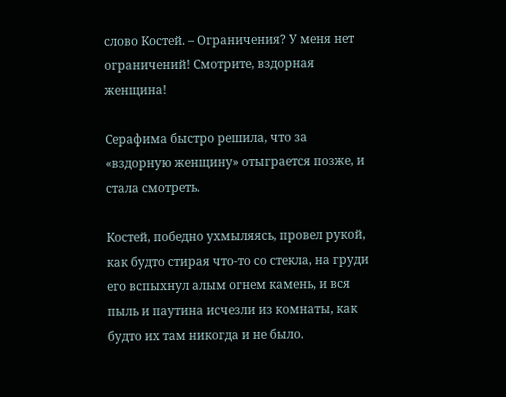слово Костей. – Ограничения? У меня нет ограничений! Смотрите, вздорная женщина!

Серафима быстро решила, что за «вздорную женщину» отыграется позже, и стала смотреть.

Костей, победно ухмыляясь, провел рукой, как будто стирая что-то со стекла, на груди его вспыхнул алым огнем камень, и вся пыль и паутина исчезли из комнаты, как будто их там никогда и не было.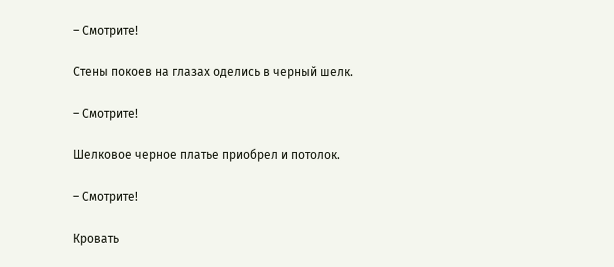– Смотрите!

Стены покоев на глазах оделись в черный шелк.

– Смотрите!

Шелковое черное платье приобрел и потолок.

– Смотрите!

Кровать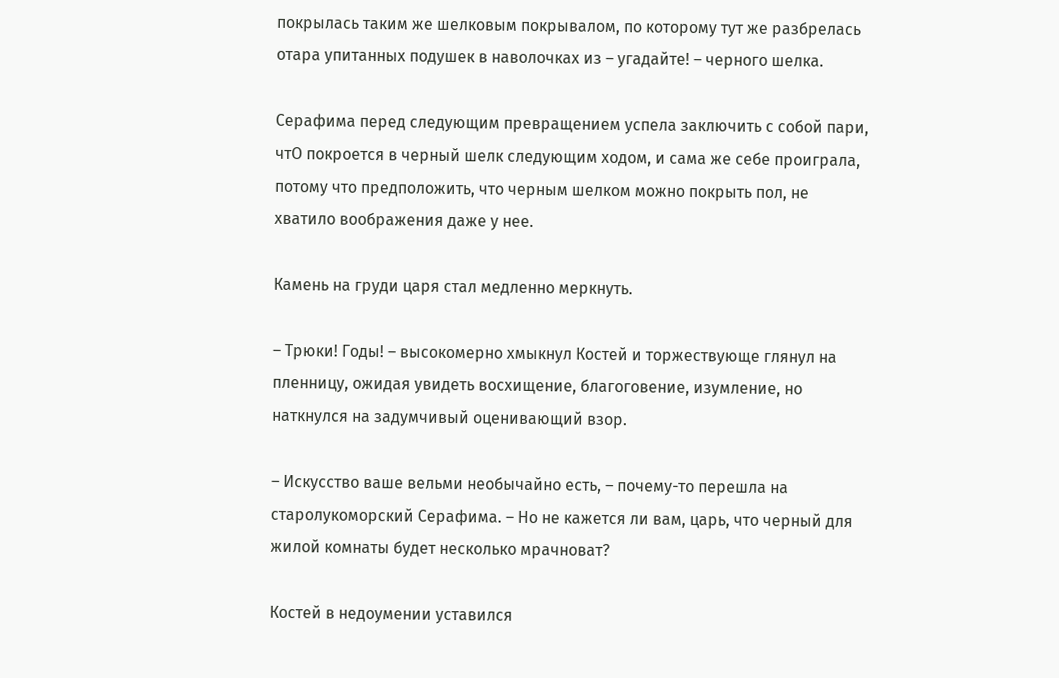покрылась таким же шелковым покрывалом, по которому тут же разбрелась отара упитанных подушек в наволочках из – угадайте! – черного шелка.

Серафима перед следующим превращением успела заключить с собой пари, чтО покроется в черный шелк следующим ходом, и сама же себе проиграла, потому что предположить, что черным шелком можно покрыть пол, не хватило воображения даже у нее.

Камень на груди царя стал медленно меркнуть.

– Трюки! Годы! – высокомерно хмыкнул Костей и торжествующе глянул на пленницу, ожидая увидеть восхищение, благоговение, изумление, но наткнулся на задумчивый оценивающий взор.

– Искусство ваше вельми необычайно есть, – почему-то перешла на старолукоморский Серафима. – Но не кажется ли вам, царь, что черный для жилой комнаты будет несколько мрачноват?

Костей в недоумении уставился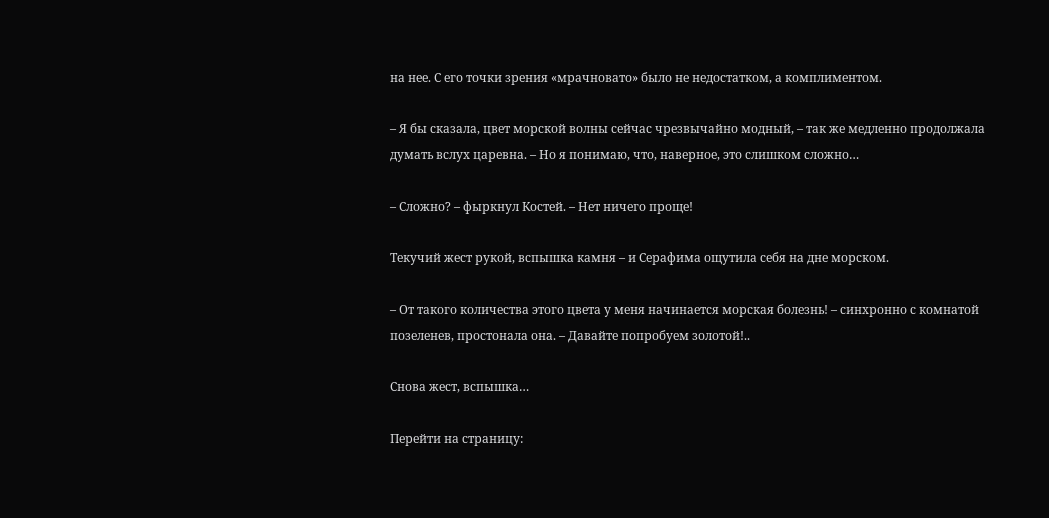на нее. С его точки зрения «мрачновато» было не недостатком, а комплиментом.

– Я бы сказала, цвет морской волны сейчас чрезвычайно модный, – так же медленно продолжала думать вслух царевна. – Но я понимаю, что, наверное, это слишком сложно…

– Сложно? – фыркнул Костей. – Нет ничего проще!

Текучий жест рукой, вспышка камня – и Серафима ощутила себя на дне морском.

– От такого количества этого цвета у меня начинается морская болезнь! – синхронно с комнатой позеленев, простонала она. – Давайте попробуем золотой!..

Снова жест, вспышка…

Перейти на страницу: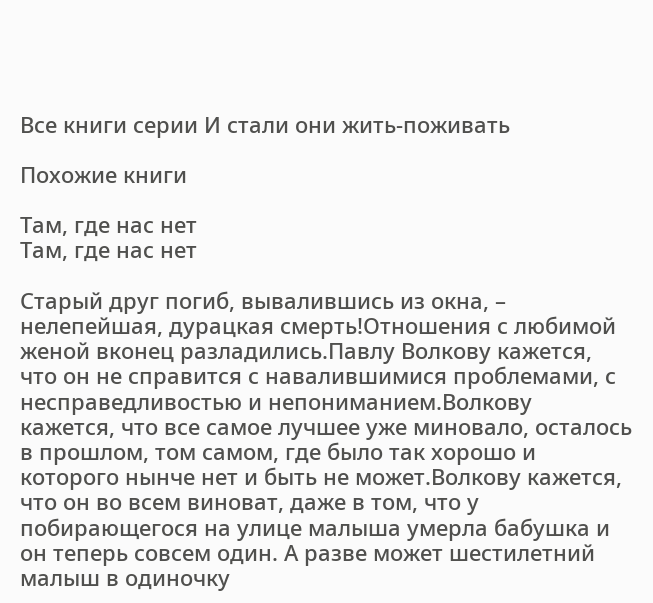Все книги серии И стали они жить-поживать

Похожие книги

Там, где нас нет
Там, где нас нет

Старый друг погиб, вывалившись из окна, – нелепейшая, дурацкая смерть!Отношения с любимой женой вконец разладились.Павлу Волкову кажется, что он не справится с навалившимися проблемами, с несправедливостью и непониманием.Волкову кажется, что все самое лучшее уже миновало, осталось в прошлом, том самом, где было так хорошо и которого нынче нет и быть не может.Волкову кажется, что он во всем виноват, даже в том, что у побирающегося на улице малыша умерла бабушка и он теперь совсем один. А разве может шестилетний малыш в одиночку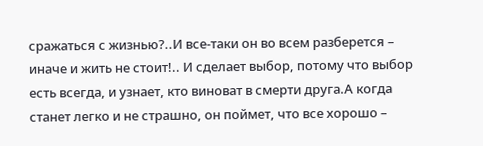сражаться с жизнью?..И все-таки он во всем разберется – иначе и жить не стоит!.. И сделает выбор, потому что выбор есть всегда, и узнает, кто виноват в смерти друга.А когда станет легко и не страшно, он поймет, что все хорошо –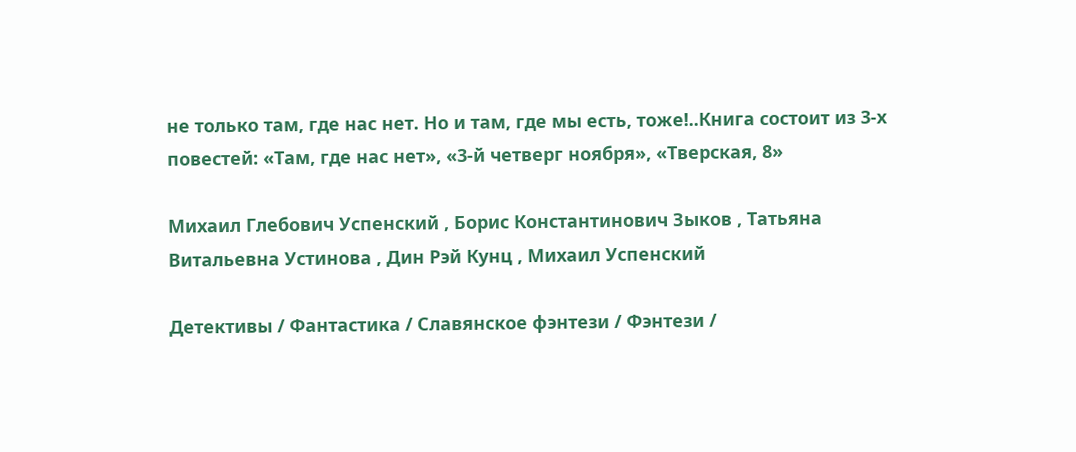не только там, где нас нет. Но и там, где мы есть, тоже!..Книга состоит из 3-х повестей: «Там, где нас нет», «3-й четверг ноября», «Тверская, 8»

Михаил Глебович Успенский , Борис Константинович Зыков , Татьяна Витальевна Устинова , Дин Рэй Кунц , Михаил Успенский

Детективы / Фантастика / Славянское фэнтези / Фэнтези /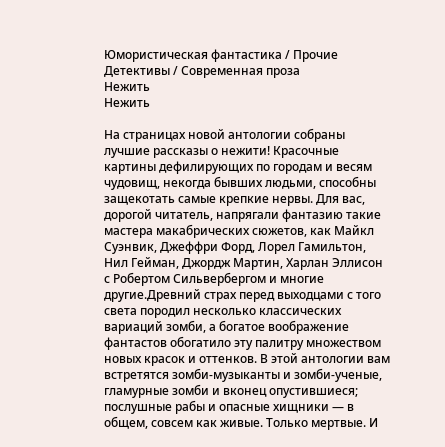Юмористическая фантастика / Прочие Детективы / Современная проза
Нежить
Нежить

На страницах новой антологии собраны лучшие рассказы о нежити! Красочные картины дефилирующих по городам и весям чудовищ, некогда бывших людьми, способны защекотать самые крепкие нервы. Для вас, дорогой читатель, напрягали фантазию такие мастера макабрических сюжетов, как Майкл Суэнвик, Джеффри Форд, Лорел Гамильтон, Нил Гейман, Джордж Мартин, Харлан Эллисон с Робертом Сильвербергом и многие другие.Древний страх перед выходцами с того света породил несколько классических вариаций зомби, а богатое воображение фантастов обогатило эту палитру множеством новых красок и оттенков. В этой антологии вам встретятся зомби-музыканты и зомби-ученые, гламурные зомби и вконец опустившиеся; послушные рабы и опасные хищники — в общем, совсем как живые. Только мертвые. И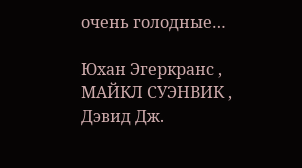очень голодные…

Юхан Эгеркранс , МАЙКЛ СУЭНВИК , Дэвид Дж.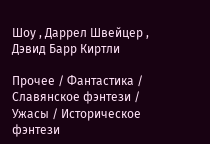Шоу , Даррел Швейцер , Дэвид Барр Киртли

Прочее / Фантастика / Славянское фэнтези / Ужасы / Историческое фэнтези